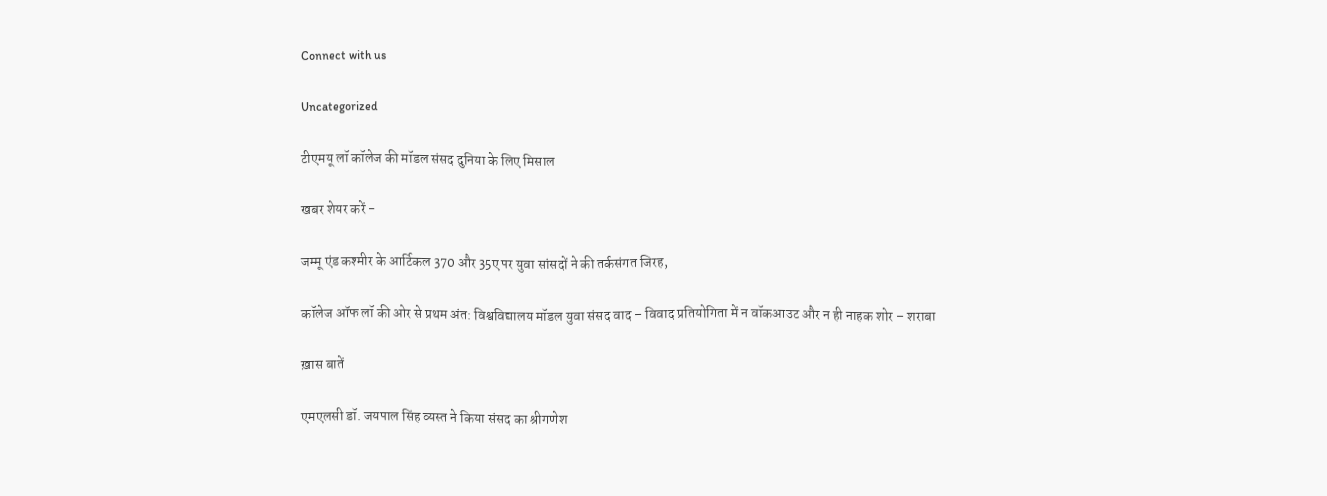Connect with us

Uncategorized

टीएमयू लॉ कॉलेज की मॉडल संसद दुनिया के लिए मिसाल

खबर शेयर करें -

जम्मू एंड कश्मीर के आर्टिकल 370 और 35ए पर युवा सांसदों ने की तर्कसंगत जिरह,

कॉलेज ऑफ लॉ की ओर से प्रथम अंत: विश्वविद्यालय मॉडल युवा संसद वाद – विवाद प्रतियोगिता में न वॉकआउट और न ही नाहक शोर – शराबा

ख़ास बातें

एमएलसी डॉ. जयपाल सिंह व्यस्त ने किया संसद का श्रीगणेश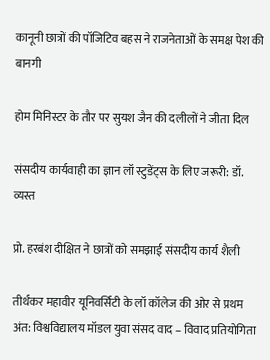कानूनी छात्रों की पॉजिटिव बहस ने राजनेताओं के समक्ष पेश की बानगी

होम मिनिस्टर के तौर पर सुयश जैन की दलीलों ने जीता दिल

संसदीय कार्यवाही का ज्ञान लॉ स्टुडेंट्स के लिए जरूरी: डॉ. व्यस्त

प्रो. हरबंश दीक्षित ने छात्रों को समझाई संसदीय कार्य शैली

तीर्थंकर महावीर यूनिवर्सिटी के लॉ कॉलेज की ओर से प्रथम अंत: विश्वविद्यालय मॉडल युवा संसद वाद – विवाद प्रतियोगिता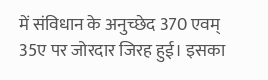में संविधान के अनुच्छेद 370 एवम् 35ए पर जोरदार जिरह हुई। इसका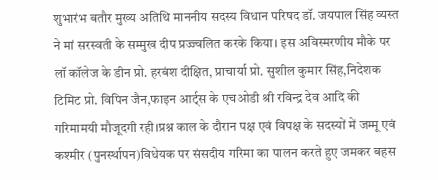शुभारंभ बतौर मुख्य अतिथि माननीय सदस्य विधान परिषद डॉ. जयपाल सिंह व्यस्त ने मां सरस्वती के सम्मुख दीप प्रज्ज्वलित करके किया। इस अविस्मरणीय मौके पर लॉ कॉलेज के डीन प्रो. हरबंश दीक्षित, प्राचार्या प्रो. सुशील कुमार सिंह,निदेशक टिमिट प्रो. विपिन जैन,फाइन आर्ट्स के एचओडी श्री रविन्द्र देव आदि की गरिमामयी मौजूदगी रही।प्रश्न काल के दौरान पक्ष एवं विपक्ष के सदस्यों में जम्मू एवं कश्मीर (पुनर्स्थापन)विधेयक पर संसदीय गरिमा का पालन करते हुए जमकर बहस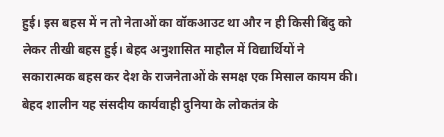हुई। इस बहस में न तो नेताओं का वॉकआउट था और न ही किसी बिंदु को लेकर तीखी बहस हुई। बेहद अनुशासित माहौल में विद्यार्थियों ने सकारात्मक बहस कर देश के राजनेताओं के समक्ष एक मिसाल कायम की। बेहद शालीन यह संसदीय कार्यवाही दुनिया के लोकतंत्र के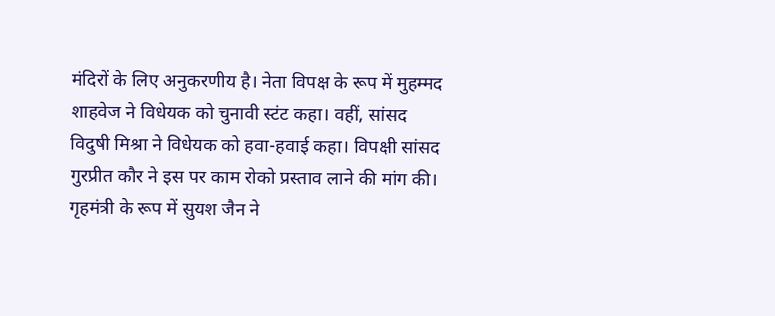मंदिरों के लिए अनुकरणीय है। नेता विपक्ष के रूप में मुहम्मद शाहवेज ने विधेयक को चुनावी स्टंट कहा। वहीं, सांसद विदुषी मिश्रा ने विधेयक को हवा-हवाई कहा। विपक्षी सांसद गुरप्रीत कौर ने इस पर काम रोको प्रस्ताव लाने की मांग की। गृहमंत्री के रूप में सुयश जैन ने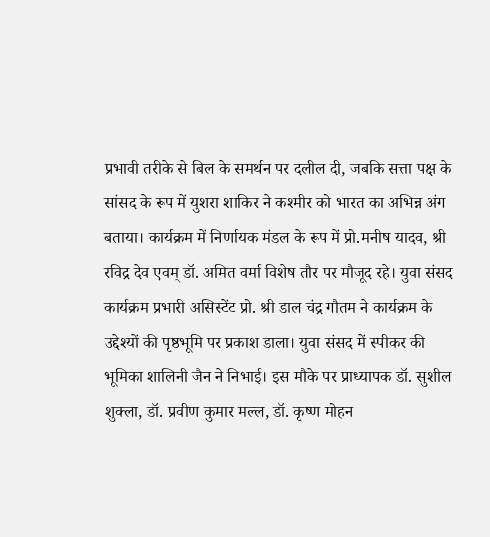प्रभावी तरीके से बिल के समर्थन पर दलील दी, जबकि सत्ता पक्ष के सांसद के रूप में युशरा शाकिर ने कश्मीर को भारत का अभिन्न अंग बताया। कार्यक्रम में निर्णायक मंडल के रूप में प्रो.मनीष यादव, श्री रविद्र देव एवम् डॉ. अमित वर्मा विशेष तौर पर मौजूद रहे। युवा संसद कार्यक्रम प्रभारी असिस्टेंट प्रो. श्री डाल चंद्र गौतम ने कार्यक्रम के उद्देश्यों की पृष्ठभूमि पर प्रकाश डाला। युवा संसद में स्पीकर की भूमिका शालिनी जैन ने निभाई। इस मौके पर प्राध्यापक डॉ. सुशील शुक्ला, डॉ. प्रवीण कुमार मल्ल, डॉ. कृष्ण मोहन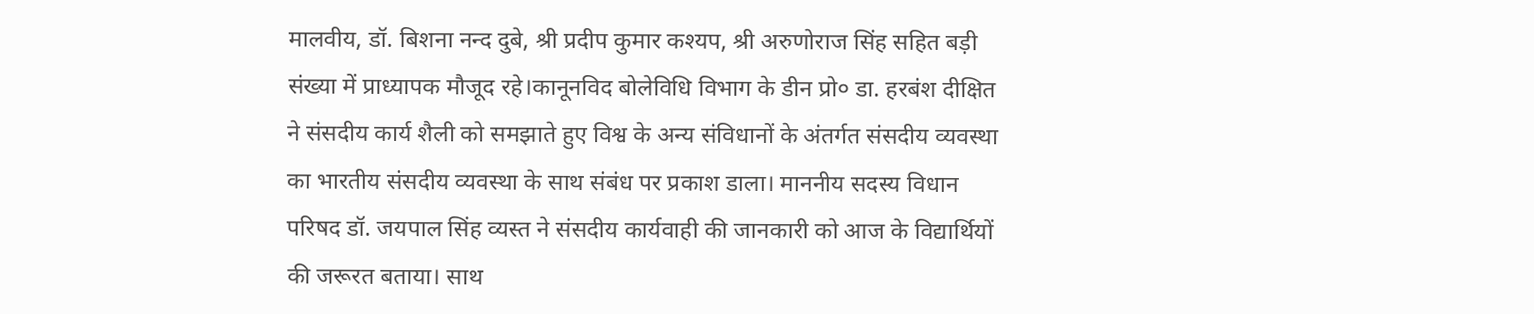मालवीय, डॉ. बिशना नन्द दुबे, श्री प्रदीप कुमार कश्यप, श्री अरुणोराज सिंह सहित बड़ी संख्या में प्राध्यापक मौजूद रहे।कानूनविद बोलेविधि विभाग के डीन प्रो० डा. हरबंश दीक्षित ने संसदीय कार्य शैली को समझाते हुए विश्व के अन्य संविधानों के अंतर्गत संसदीय व्यवस्था का भारतीय संसदीय व्यवस्था के साथ संबंध पर प्रकाश डाला। माननीय सदस्य विधान परिषद डॉ. जयपाल सिंह व्यस्त ने संसदीय कार्यवाही की जानकारी को आज के विद्यार्थियों की जरूरत बताया। साथ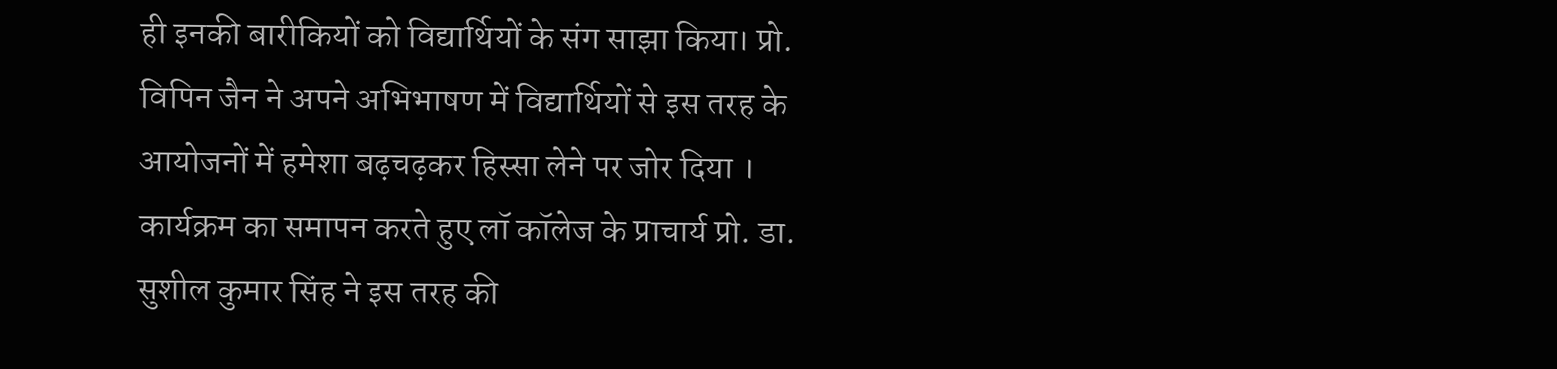ही इनकी बारीकियों को विद्यार्थियों के संग साझा किया। प्रो. विपिन जैन ने अपने अभिभाषण में विद्यार्थियों से इस तरह के आयोजनों में हमेशा बढ़चढ़कर हिस्सा लेने पर जोर दिया । कार्यक्रम का समापन करते हुए लॉ कॉलेज के प्राचार्य प्रो. डा. सुशील कुमार सिंह ने इस तरह की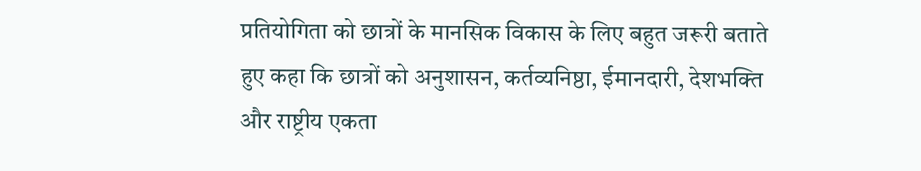प्रतियोगिता को छात्रों के मानसिक विकास के लिए बहुत जरूरी बताते हुए कहा कि छात्रों को अनुशासन, कर्तव्यनिष्ठा, ईमानदारी, देशभक्ति और राष्ट्रीय एकता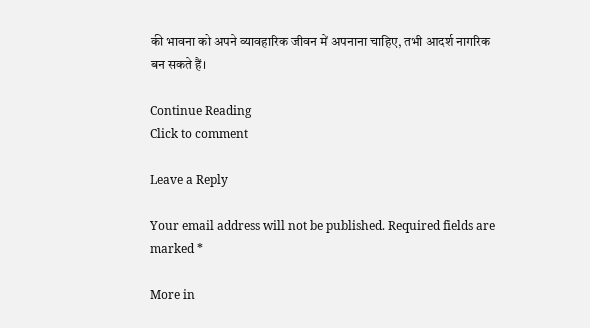की भावना को अपने व्यावहारिक जीवन में अपनाना चाहिए, तभी आदर्श नागरिक बन सकते हैं।

Continue Reading
Click to comment

Leave a Reply

Your email address will not be published. Required fields are marked *

More in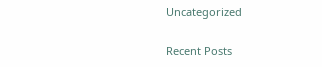Uncategorized

Recent Posts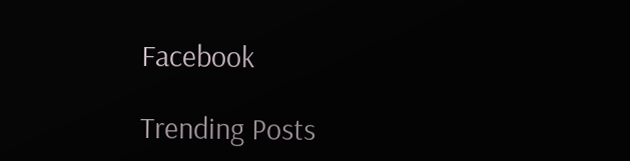Facebook

Trending Posts